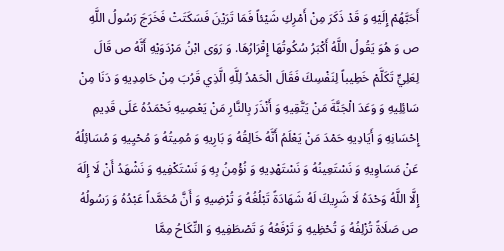أَحَبَّهُمْ إِلَيْهِ وَ قَدْ ذَكَرَ مِنْ أَمْرِكِ شَيْئاً فَمَا تَرَيْنَ فَسَكَتَتْ فَخَرَجَ رَسُولُ اللَّهِ ص وَ هُوَ يَقُولُ اللَّهُ أَكْبَرُ سُكُوتُهَا إِقْرَارُهَا. وَ رَوَى ابْنُ مَرْدَوَيْهِ أَنَّهُ ص قَالَ لِعَلِيٍّ تَكَلَّمْ خَطِيباً لِنَفْسِكَ فَقَالَ الْحَمْدُ لِلَّهِ الَّذِي قَرُبَ مِنْ حَامِدِيهِ وَ دَنَا مِنْ سَائِلِيهِ وَ وَعَدَ الْجَنَّةَ مَنْ يَتَّقِيهِ وَ أَنْذَرَ بِالنَّارِ مَنْ يَعْصِيهِ نَحْمَدُهُ عَلَى قَدِيمِ إِحْسَانِهِ وَ أَيَادِيهِ حَمْدَ مَنْ يَعْلَمُ أَنَّهُ خَالِقُهُ وَ بَارِيهِ وَ مُمِيتُهُ وَ مُحْيِيهِ وَ مُسَائِلُهُ عَنْ مَسَاوِيهِ وَ نَسْتَعِينُهُ وَ نَسْتَهْدِيهِ وَ نُؤْمِنُ بِهِ وَ نَسْتَكْفِيهِ وَ نَشْهَدُ أَنْ لَا إِلَهَ إِلَّا اللَّهُ وَحْدَهُ لَا شَرِيكَ لَهُ شَهَادَةً تَبْلُغُهُ وَ تُرْضِيهِ وَ أَنَّ مُحَمَّداً عَبْدُهُ وَ رَسُولُهُ ص صَلَاةً تُزْلِفُهُ وَ تُحْظِيهِ وَ تَرْفَعُهُ وَ تَصْطَفِيهِ وَ النِّكَاحُ مِمَّا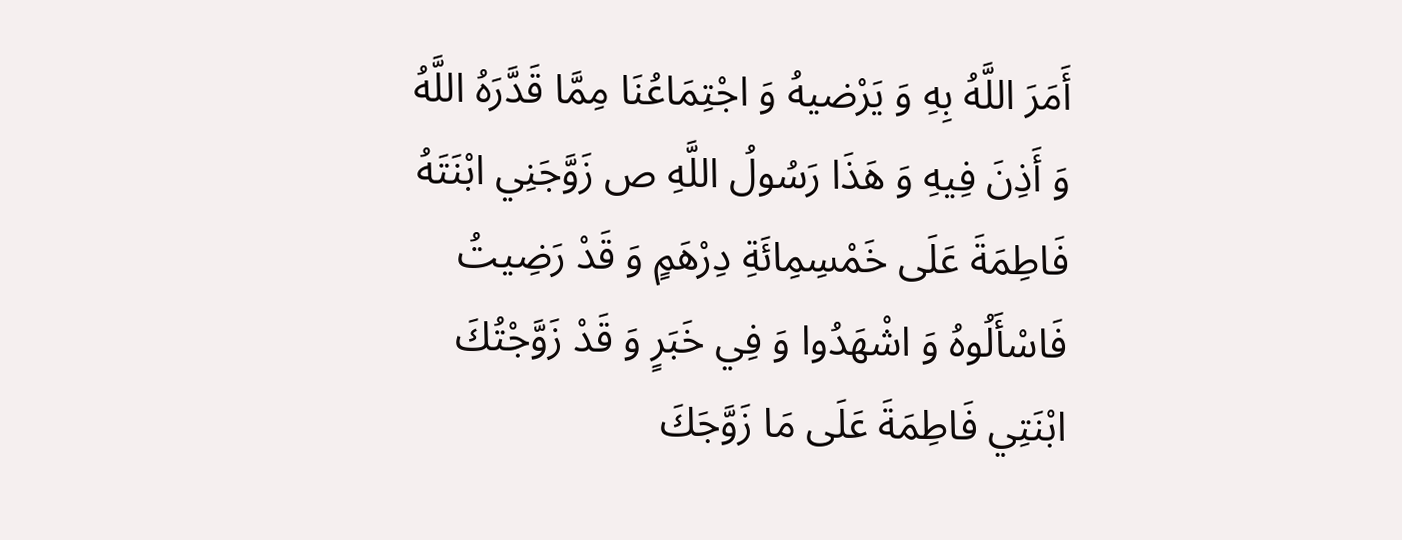أَمَرَ اللَّهُ بِهِ وَ يَرْضيهُ وَ اجْتِمَاعُنَا مِمَّا قَدَّرَهُ اللَّهُ وَ أَذِنَ فِيهِ وَ هَذَا رَسُولُ اللَّهِ ص زَوَّجَنِي ابْنَتَهُ فَاطِمَةَ عَلَى خَمْسِمِائَةِ دِرْهَمٍ وَ قَدْ رَضِيتُ فَاسْأَلُوهُ وَ اشْهَدُوا وَ فِي خَبَرٍ وَ قَدْ زَوَّجْتُكَ ابْنَتِي فَاطِمَةَ عَلَى مَا زَوَّجَكَ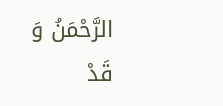الرَّحْمَنُ وَ قَدْ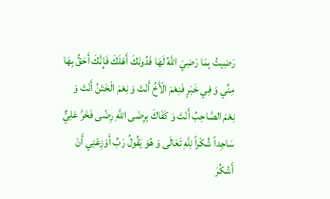رَضِيتُ بِمَا رَضِيَ اللَّهُ لَهَا فَدُونَكَ أَهْلَكَ فَإِنَّكَ أَحَقُّ بِهَا مِنِّي وَ فِي خَبَرٍ فَنِعْمَ الْأَخُ أَنْتَ وَ نِعْمَ الْخَتَنُ أَنْتَ وَ نِعْمَ الصَّاحِبُ أَنْتَ وَ كَفَاكَ بِرِضَى اللَّهِ رِضًى فَخَرَّ عَلِيٌّ سَاجِداً شُكْراً لِلَّهِ تَعَالَى وَ هُوَ يَقُولُ رَبِّ أَوْزِعْنِي أَنْ أَشْكُرَ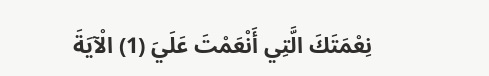نِعْمَتَكَ الَّتِي أَنْعَمْتَ عَلَيَ (1) الْآيَةَ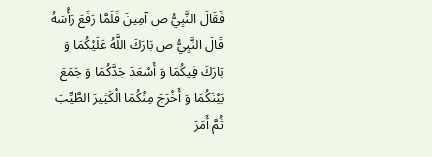فَقَالَ النَّبِيُّ ص آمِينَ فَلَمَّا رَفَعَ رَأْسَهُ قَالَ النَّبِيُّ ص بَارَكَ اللَّهُ عَلَيْكُمَا وَ بَارَكَ فِيكُمَا وَ أَسْعَدَ جَدَّكُمَا وَ جَمَعَ بَيْنَكُمَا وَ أَخْرَجَ مِنْكُمَا الْكَثِيرَ الطَّيِّبَ ثُمَّ أَمَرَ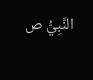النَّبِيُّ ص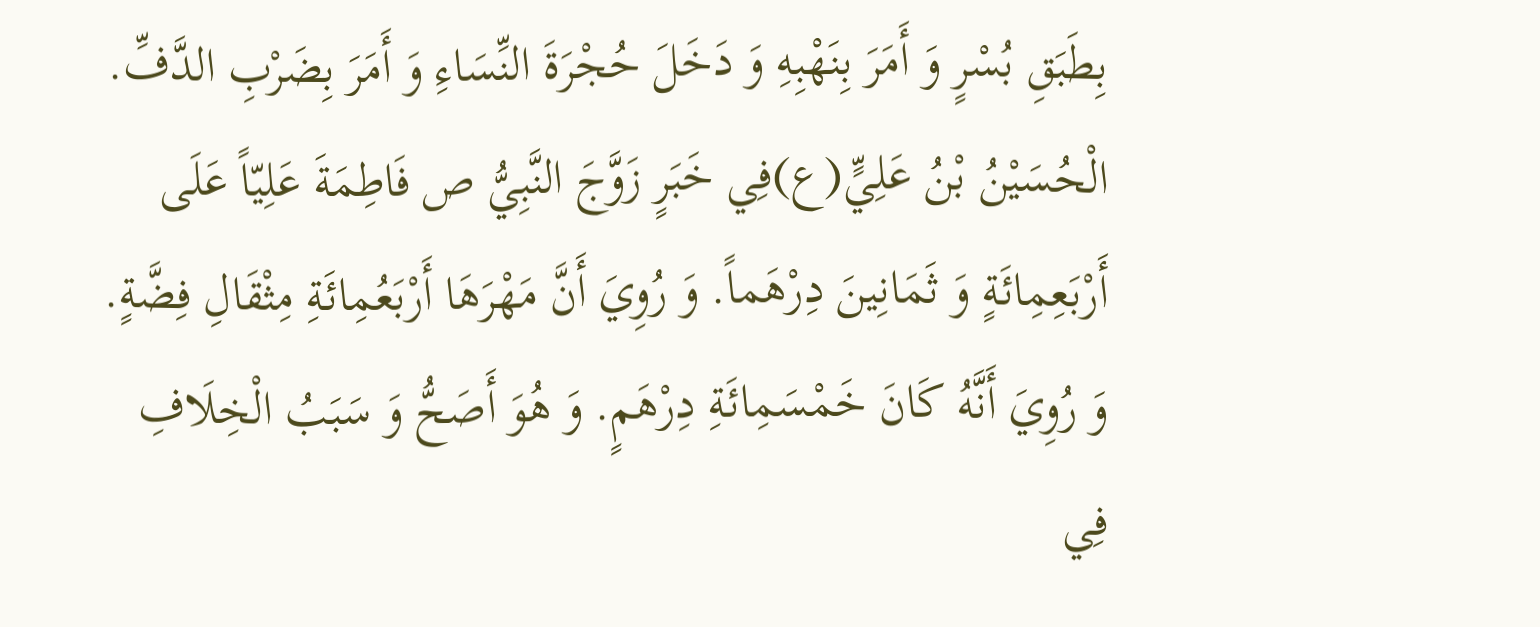بِطَبَقِ بُسْرٍ وَ أَمَرَ بِنَهْبِهِ وَ دَخَلَ حُجْرَةَ النِّسَاءِ وَ أَمَرَ بِضَرْبِ الدَّفِّ.
الْحُسَيْنُ بْنُ عَلِيٍّ(ع)فِي خَبَرٍ زَوَّجَ النَّبِيُّ ص فَاطِمَةَ عَلِيّاً عَلَى أَرْبَعِمِائَةٍ وَ ثَمَانِينَ دِرْهَماً. وَ رُوِيَ أَنَّ مَهْرَهَا أَرْبَعُمِائَةِ مِثْقَالِ فِضَّةٍ. وَ رُوِيَ أَنَّهُ كَانَ خَمْسَمِائَةِ دِرْهَمٍ. وَ هُوَ أَصَحُّ وَ سَبَبُ الْخِلَافِ فِي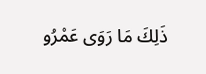ذَلِكَ مَا رَوَى عَمْرُو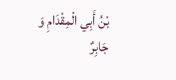بْنُ أَبِي الْمِقْدَامِ وَ جَابِرٌ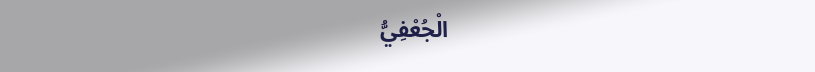الْجُعْفِيُّ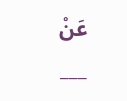عَنْ
___